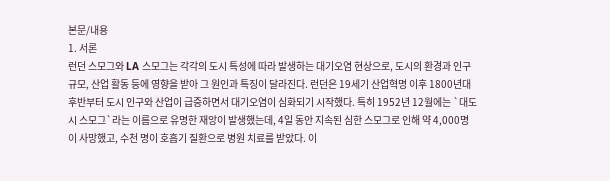본문/내용
1. 서론
런던 스모그와 LA 스모그는 각각의 도시 특성에 따라 발생하는 대기오염 현상으로, 도시의 환경과 인구 규모, 산업 활동 등에 영향을 받아 그 원인과 특징이 달라진다. 런던은 19세기 산업혁명 이후 1800년대 후반부터 도시 인구와 산업이 급증하면서 대기오염이 심화되기 시작했다. 특히 1952년 12월에는 `대도시 스모그`라는 이름으로 유명한 재앙이 발생했는데, 4일 동안 지속된 심한 스모그로 인해 약 4,000명이 사망했고, 수천 명이 호흡기 질환으로 병원 치료를 받았다. 이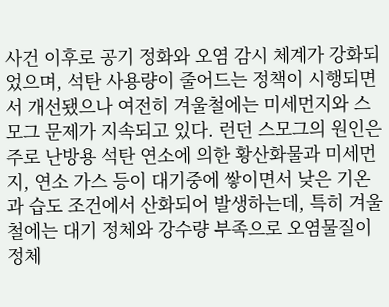사건 이후로 공기 정화와 오염 감시 체계가 강화되었으며, 석탄 사용량이 줄어드는 정책이 시행되면서 개선됐으나 여전히 겨울철에는 미세먼지와 스모그 문제가 지속되고 있다. 런던 스모그의 원인은 주로 난방용 석탄 연소에 의한 황산화물과 미세먼지, 연소 가스 등이 대기중에 쌓이면서 낮은 기온과 습도 조건에서 산화되어 발생하는데, 특히 겨울철에는 대기 정체와 강수량 부족으로 오염물질이 정체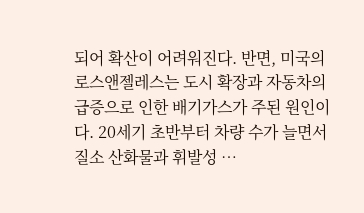되어 확산이 어려워진다. 반면, 미국의 로스앤젤레스는 도시 확장과 자동차의 급증으로 인한 배기가스가 주된 원인이다. 20세기 초반부터 차량 수가 늘면서 질소 산화물과 휘발성 …